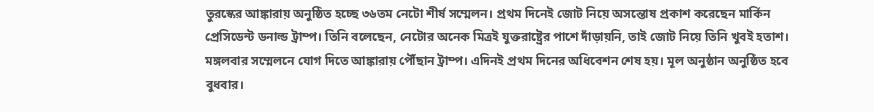তুরস্কের আঙ্কারায় অনুষ্ঠিত হচ্ছে ৩৬তম নেটো শীর্ষ সম্মেলন। প্রথম দিনেই জোট নিয়ে অসন্তোষ প্রকাশ করেছেন মার্কিন প্রেসিডেন্ট ডনাল্ড ট্রাম্প। তিনি বলেছেন, নেটোর অনেক মিত্রই যুক্তরাষ্ট্রের পাশে দাঁড়ায়নি, তাই জোট নিয়ে তিনি খুবই হতাশ।
মঙ্গলবার সম্মেলনে যোগ দিতে আঙ্কারায় পৌঁছান ট্রাম্প। এদিনই প্রথম দিনের অধিবেশন শেষ হয়। মূল অনুষ্ঠান অনুষ্ঠিত হবে বুধবার।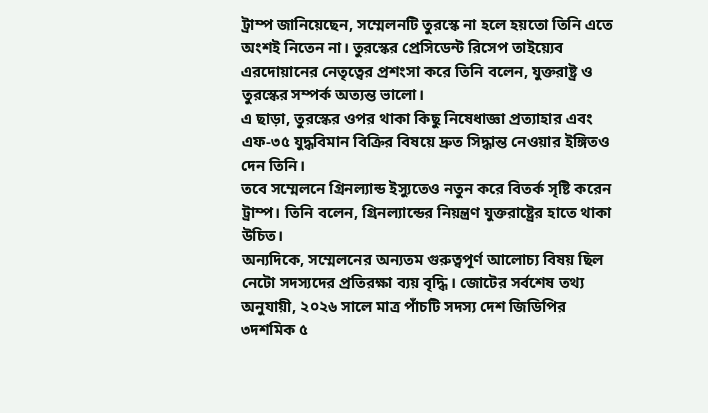ট্রাম্প জানিয়েছেন, সম্মেলনটি তুরস্কে না হলে হয়তো তিনি এতে অংশই নিতেন না। তুরস্কের প্রেসিডেন্ট রিসেপ তাইয়্যেব এরদোয়ানের নেতৃত্বের প্রশংসা করে তিনি বলেন, যুক্তরাষ্ট্র ও তুরস্কের সম্পর্ক অত্যন্ত ভালো।
এ ছাড়া, তুরস্কের ওপর থাকা কিছু নিষেধাজ্ঞা প্রত্যাহার এবং এফ-৩৫ যুদ্ধবিমান বিক্রির বিষয়ে দ্রুত সিদ্ধান্ত নেওয়ার ইঙ্গিতও দেন তিনি।
তবে সম্মেলনে গ্রিনল্যান্ড ইস্যুতেও নতুন করে বিতর্ক সৃষ্টি করেন ট্রাম্প। তিনি বলেন, গ্রিনল্যান্ডের নিয়ন্ত্রণ যুক্তরাষ্ট্রের হাতে থাকা উচিত।
অন্যদিকে, সম্মেলনের অন্যতম গুরুত্বপূর্ণ আলোচ্য বিষয় ছিল নেটো সদস্যদের প্রতিরক্ষা ব্যয় বৃদ্ধি। জোটের সর্বশেষ তথ্য অনুযায়ী, ২০২৬ সালে মাত্র পাঁচটি সদস্য দেশ জিডিপির ৩দশমিক ৫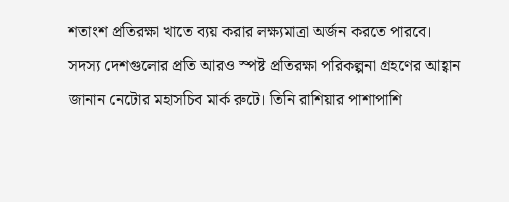শতাংশ প্রতিরক্ষা খাতে ব্যয় করার লক্ষ্যমাত্রা অর্জন করতে পারবে।
সদস্য দেশগুলোর প্রতি আরও স্পষ্ট প্রতিরক্ষা পরিকল্পনা গ্রহণের আহ্বান জানান নেটোর মহাসচিব মার্ক রুটে। তিনি রাশিয়ার পাশাপাশি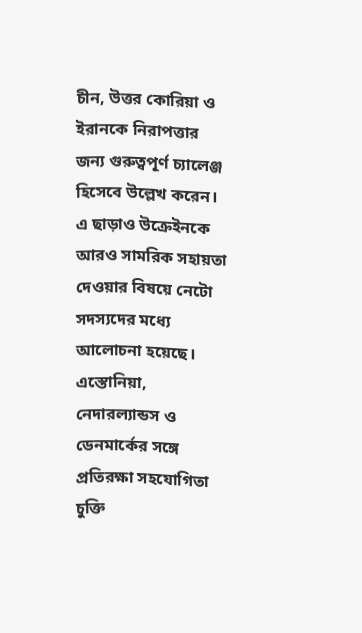চীন, উত্তর কোরিয়া ও ইরানকে নিরাপত্তার জন্য গুরুত্বপূর্ণ চ্যালেঞ্জ হিসেবে উল্লেখ করেন।
এ ছাড়াও উক্রেইনকে আরও সামরিক সহায়তা দেওয়ার বিষয়ে নেটো সদস্যদের মধ্যে আলোচনা হয়েছে।
এস্তোনিয়া, নেদারল্যান্ডস ও ডেনমার্কের সঙ্গে প্রতিরক্ষা সহযোগিতা চুক্তি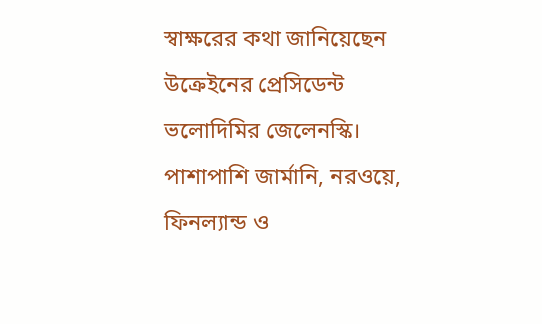স্বাক্ষরের কথা জানিয়েছেন উক্রেইনের প্রেসিডেন্ট ভলোদিমির জেলেনস্কি। পাশাপাশি জার্মানি, নরওয়ে, ফিনল্যান্ড ও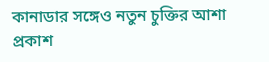কানাডার সঙ্গেও নতুন চুক্তির আশা প্রকাশ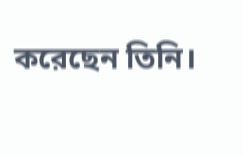করেছেন তিনি।